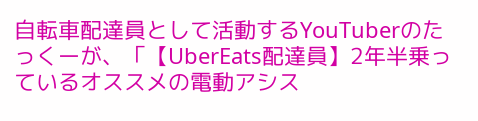自転車配達員として活動するYouTuberのたっくーが、「【UberEats配達員】2年半乗っているオススメの電動アシス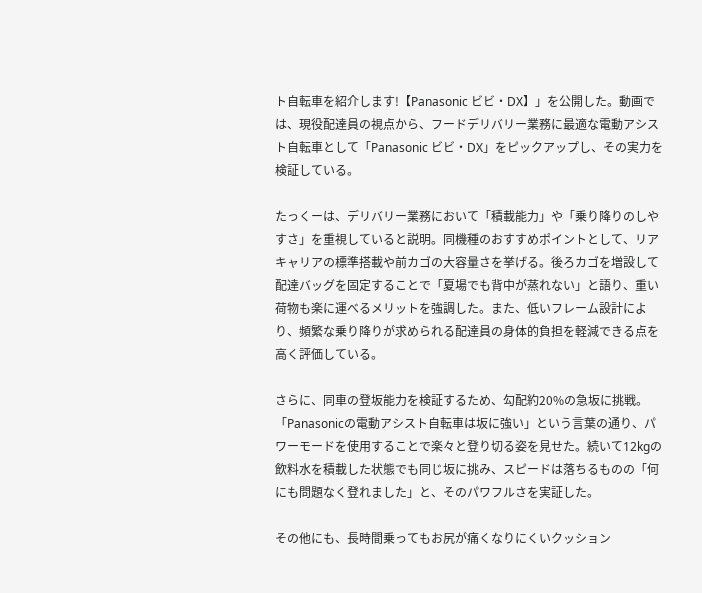ト自転車を紹介します!【Panasonic ビビ・DX】」を公開した。動画では、現役配達員の視点から、フードデリバリー業務に最適な電動アシスト自転車として「Panasonic ビビ・DX」をピックアップし、その実力を検証している。

たっくーは、デリバリー業務において「積載能力」や「乗り降りのしやすさ」を重視していると説明。同機種のおすすめポイントとして、リアキャリアの標準搭載や前カゴの大容量さを挙げる。後ろカゴを増設して配達バッグを固定することで「夏場でも背中が蒸れない」と語り、重い荷物も楽に運べるメリットを強調した。また、低いフレーム設計により、頻繁な乗り降りが求められる配達員の身体的負担を軽減できる点を高く評価している。

さらに、同車の登坂能力を検証するため、勾配約20%の急坂に挑戦。「Panasonicの電動アシスト自転車は坂に強い」という言葉の通り、パワーモードを使用することで楽々と登り切る姿を見せた。続いて12kgの飲料水を積載した状態でも同じ坂に挑み、スピードは落ちるものの「何にも問題なく登れました」と、そのパワフルさを実証した。

その他にも、長時間乗ってもお尻が痛くなりにくいクッション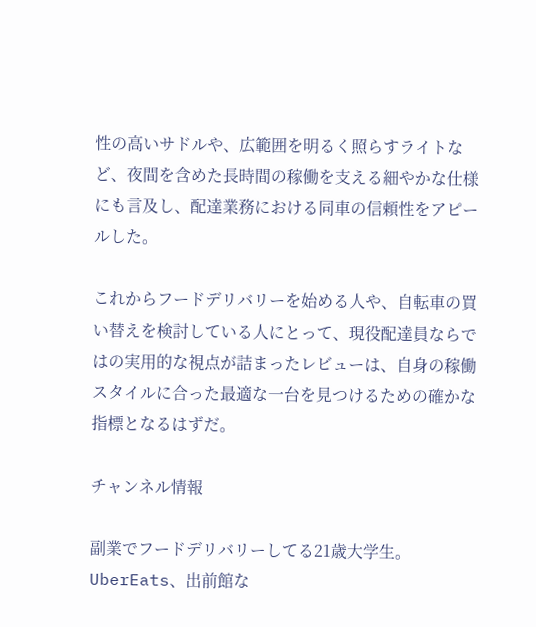性の高いサドルや、広範囲を明るく照らすライトなど、夜間を含めた長時間の稼働を支える細やかな仕様にも言及し、配達業務における同車の信頼性をアピールした。

これからフードデリバリーを始める人や、自転車の買い替えを検討している人にとって、現役配達員ならではの実用的な視点が詰まったレビューは、自身の稼働スタイルに合った最適な一台を見つけるための確かな指標となるはずだ。

チャンネル情報

副業でフードデリバリーしてる21歳大学生。 UberEats、出前館な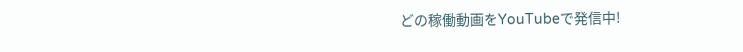どの稼働動画をYouTubeで発信中!